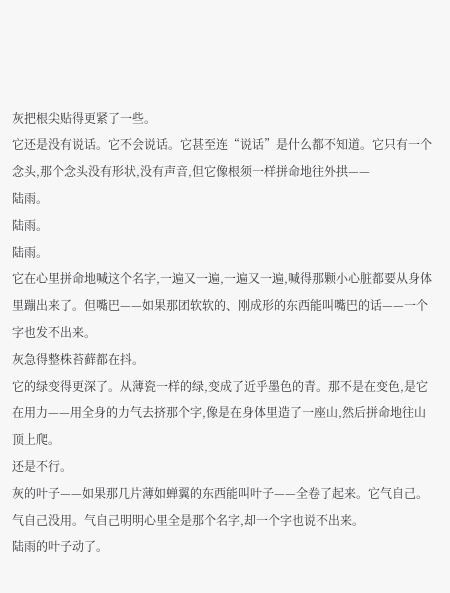灰把根尖贴得更紧了一些。
它还是没有说话。它不会说话。它甚至连“说话”是什么都不知道。它只有一个念头,那个念头没有形状,没有声音,但它像根须一样拼命地往外拱——
陆雨。
陆雨。
陆雨。
它在心里拼命地喊这个名字,一遍又一遍,一遍又一遍,喊得那颗小心脏都要从身体里蹦出来了。但嘴巴——如果那团软软的、刚成形的东西能叫嘴巴的话——一个字也发不出来。
灰急得整株苔藓都在抖。
它的绿变得更深了。从薄瓷一样的绿,变成了近乎墨色的青。那不是在变色,是它在用力——用全身的力气去挤那个字,像是在身体里造了一座山,然后拼命地往山顶上爬。
还是不行。
灰的叶子——如果那几片薄如蝉翼的东西能叫叶子——全卷了起来。它气自己。气自己没用。气自己明明心里全是那个名字,却一个字也说不出来。
陆雨的叶子动了。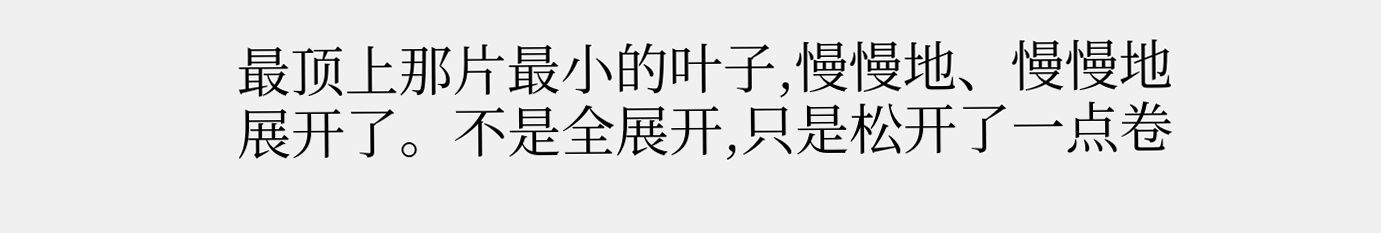最顶上那片最小的叶子,慢慢地、慢慢地展开了。不是全展开,只是松开了一点卷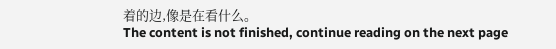着的边,像是在看什么。
The content is not finished, continue reading on the next page